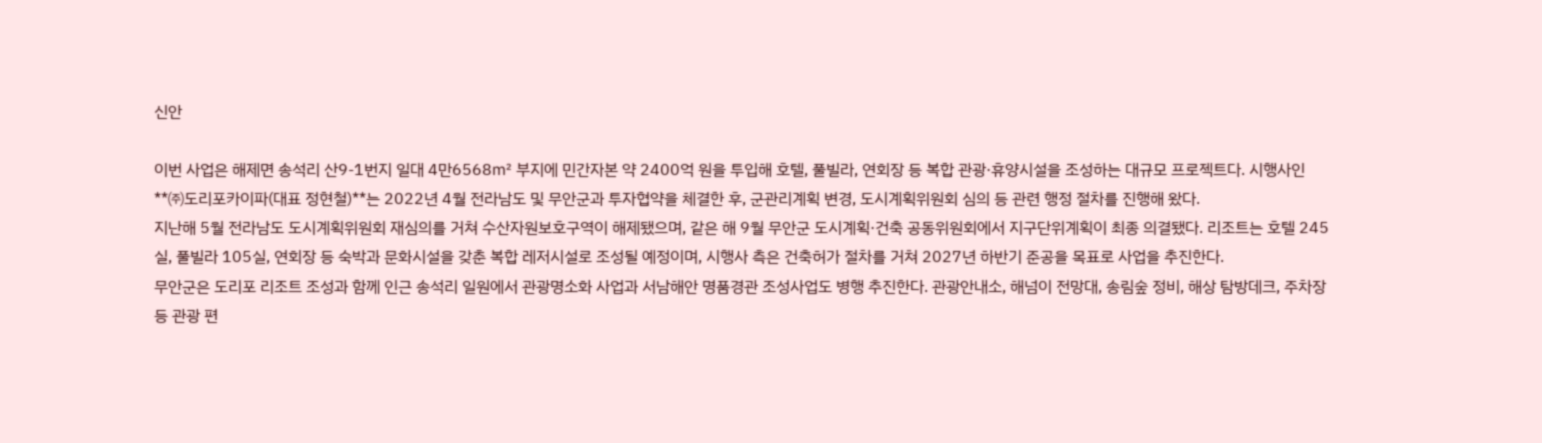신안

이번 사업은 해제면 송석리 산9-1번지 일대 4만6568㎡ 부지에 민간자본 약 2400억 원을 투입해 호텔, 풀빌라, 연회장 등 복합 관광·휴양시설을 조성하는 대규모 프로젝트다. 시행사인 **㈜도리포카이파(대표 정현철)**는 2022년 4월 전라남도 및 무안군과 투자협약을 체결한 후, 군관리계획 변경, 도시계획위원회 심의 등 관련 행정 절차를 진행해 왔다.
지난해 5월 전라남도 도시계획위원회 재심의를 거쳐 수산자원보호구역이 해제됐으며, 같은 해 9월 무안군 도시계획·건축 공동위원회에서 지구단위계획이 최종 의결됐다. 리조트는 호텔 245실, 풀빌라 105실, 연회장 등 숙박과 문화시설을 갖춘 복합 레저시설로 조성될 예정이며, 시행사 측은 건축허가 절차를 거쳐 2027년 하반기 준공을 목표로 사업을 추진한다.
무안군은 도리포 리조트 조성과 함께 인근 송석리 일원에서 관광명소화 사업과 서남해안 명품경관 조성사업도 병행 추진한다. 관광안내소, 해넘이 전망대, 송림숲 정비, 해상 탐방데크, 주차장 등 관광 편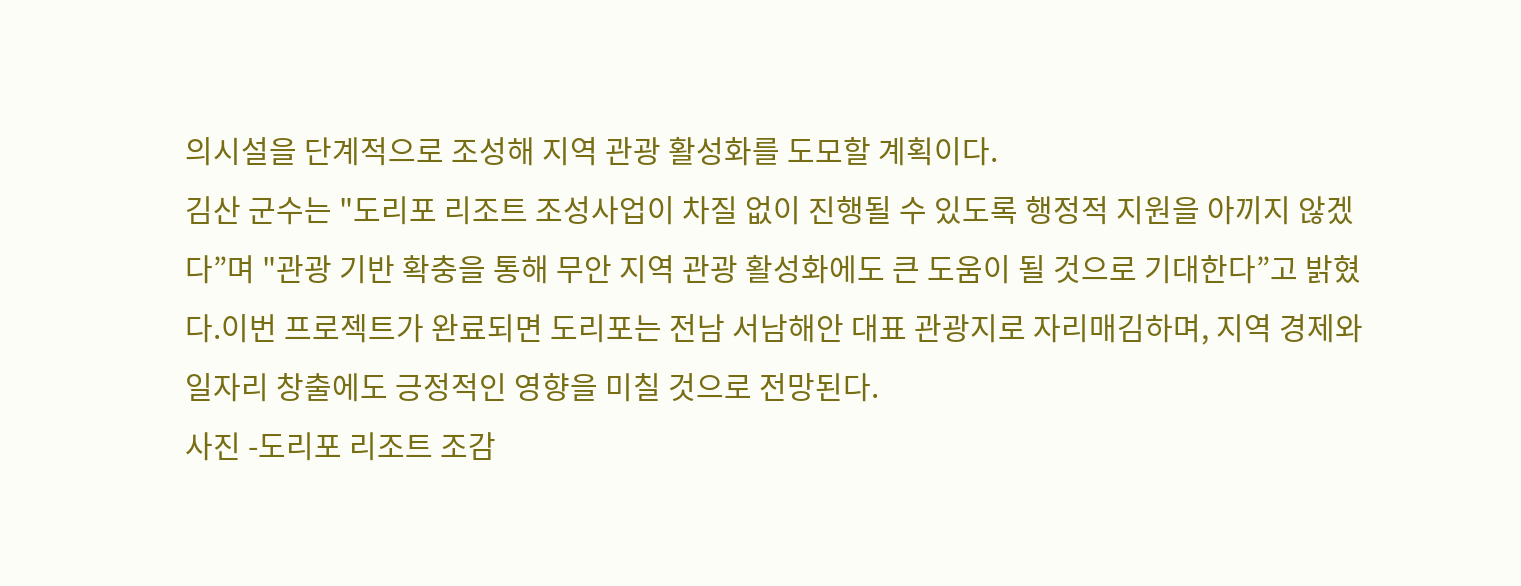의시설을 단계적으로 조성해 지역 관광 활성화를 도모할 계획이다.
김산 군수는 "도리포 리조트 조성사업이 차질 없이 진행될 수 있도록 행정적 지원을 아끼지 않겠다”며 "관광 기반 확충을 통해 무안 지역 관광 활성화에도 큰 도움이 될 것으로 기대한다”고 밝혔다.이번 프로젝트가 완료되면 도리포는 전남 서남해안 대표 관광지로 자리매김하며, 지역 경제와 일자리 창출에도 긍정적인 영향을 미칠 것으로 전망된다.
사진 -도리포 리조트 조감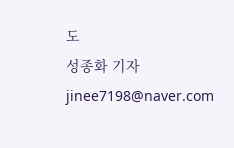도
성종화 기자 jinee7198@naver.com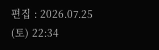편집 : 2026.07.25 (토) 22:34